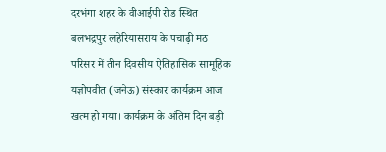दरभंगा शहर के वीआईपी रोड स्थित बलभद्रपुर लहेरियासराय के पचाढ़ी मठ परिसर में तीन दिवसीय ऐतिहासिक सामूहिक यज्ञोपवीत (जनेऊ) संस्कार कार्यक्रम आज खत्म हो गया। कार्यक्रम के अंतिम दिन बड़ी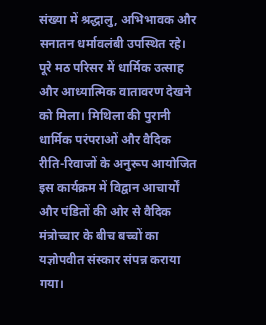संख्या में श्रद्धालु, अभिभावक और सनातन धर्मावलंबी उपस्थित रहे। पूरे मठ परिसर में धार्मिक उत्साह और आध्यात्मिक वातावरण देखने को मिला। मिथिला की पुरानी धार्मिक परंपराओं और वैदिक रीति-रिवाजों के अनुरूप आयोजित इस कार्यक्रम में विद्वान आचार्यों और पंडितों की ओर से वैदिक मंत्रोच्चार के बीच बच्चों का यज्ञोपवीत संस्कार संपन्न कराया गया।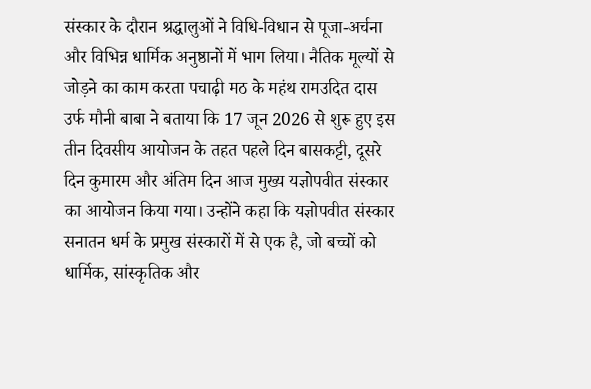संस्कार के दौरान श्रद्धालुओं ने विधि-विधान से पूजा-अर्चना और विभिन्न धार्मिक अनुष्ठानों में भाग लिया। नैतिक मूल्यों से जोड़ने का काम करता पचाढ़ी मठ के महंथ रामउदित दास उर्फ मौनी बाबा ने बताया कि 17 जून 2026 से शुरू हुए इस तीन दिवसीय आयोजन के तहत पहले दिन बासकट्टी, दूसरे दिन कुमारम और अंतिम दिन आज मुख्य यज्ञोपवीत संस्कार का आयोजन किया गया। उन्होंने कहा कि यज्ञोपवीत संस्कार सनातन धर्म के प्रमुख संस्कारों में से एक है, जो बच्चों को धार्मिक, सांस्कृतिक और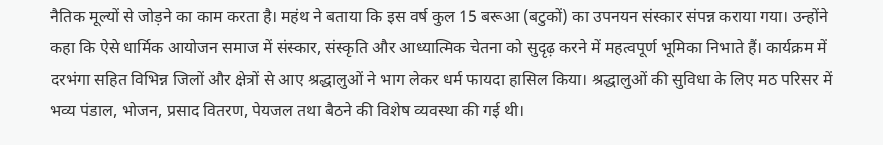नैतिक मूल्यों से जोड़ने का काम करता है। महंथ ने बताया कि इस वर्ष कुल 15 बरूआ (बटुकों) का उपनयन संस्कार संपन्न कराया गया। उन्होंने कहा कि ऐसे धार्मिक आयोजन समाज में संस्कार, संस्कृति और आध्यात्मिक चेतना को सुदृढ़ करने में महत्वपूर्ण भूमिका निभाते हैं। कार्यक्रम में दरभंगा सहित विभिन्न जिलों और क्षेत्रों से आए श्रद्धालुओं ने भाग लेकर धर्म फायदा हासिल किया। श्रद्धालुओं की सुविधा के लिए मठ परिसर में भव्य पंडाल, भोजन, प्रसाद वितरण, पेयजल तथा बैठने की विशेष व्यवस्था की गई थी।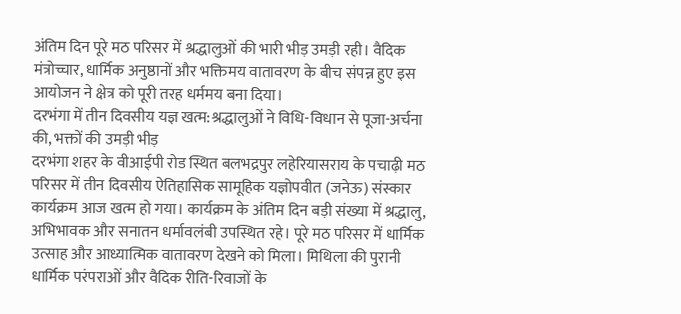अंतिम दिन पूरे मठ परिसर में श्रद्धालुओं की भारी भीड़ उमड़ी रही। वैदिक मंत्रोच्चार, धार्मिक अनुष्ठानों और भक्तिमय वातावरण के बीच संपन्न हुए इस आयोजन ने क्षेत्र को पूरी तरह धर्ममय बना दिया।
दरभंगा में तीन दिवसीय यज्ञ खत्म:श्रद्धालुओं ने विधि-विधान से पूजा-अर्चना की, भक्तों की उमड़ी भीड़
दरभंगा शहर के वीआईपी रोड स्थित बलभद्रपुर लहेरियासराय के पचाढ़ी मठ परिसर में तीन दिवसीय ऐतिहासिक सामूहिक यज्ञोपवीत (जनेऊ) संस्कार कार्यक्रम आज खत्म हो गया। कार्यक्रम के अंतिम दिन बड़ी संख्या में श्रद्धालु, अभिभावक और सनातन धर्मावलंबी उपस्थित रहे। पूरे मठ परिसर में धार्मिक उत्साह और आध्यात्मिक वातावरण देखने को मिला। मिथिला की पुरानी धार्मिक परंपराओं और वैदिक रीति-रिवाजों के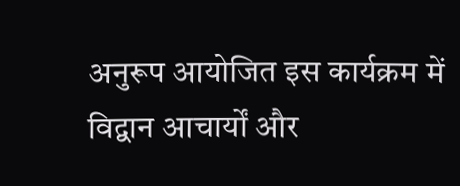अनुरूप आयोजित इस कार्यक्रम में विद्वान आचार्यों और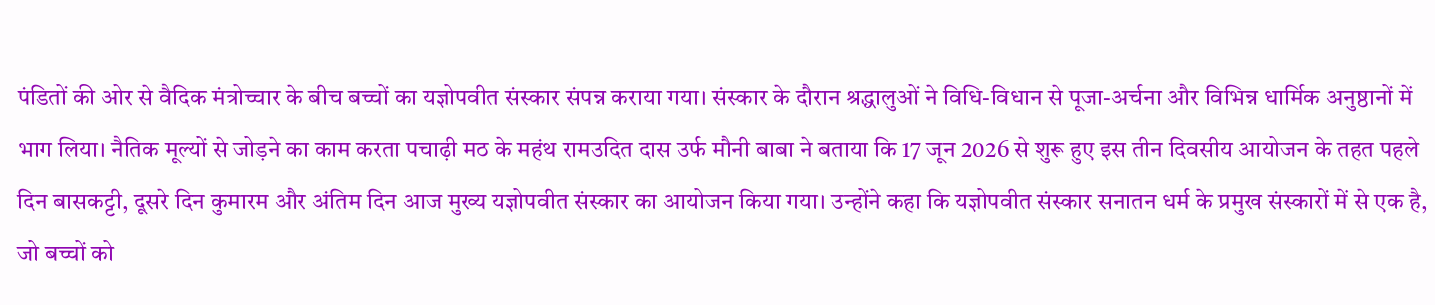पंडितों की ओर से वैदिक मंत्रोच्चार के बीच बच्चों का यज्ञोपवीत संस्कार संपन्न कराया गया। संस्कार के दौरान श्रद्धालुओं ने विधि-विधान से पूजा-अर्चना और विभिन्न धार्मिक अनुष्ठानों में भाग लिया। नैतिक मूल्यों से जोड़ने का काम करता पचाढ़ी मठ के महंथ रामउदित दास उर्फ मौनी बाबा ने बताया कि 17 जून 2026 से शुरू हुए इस तीन दिवसीय आयोजन के तहत पहले दिन बासकट्टी, दूसरे दिन कुमारम और अंतिम दिन आज मुख्य यज्ञोपवीत संस्कार का आयोजन किया गया। उन्होंने कहा कि यज्ञोपवीत संस्कार सनातन धर्म के प्रमुख संस्कारों में से एक है, जो बच्चों को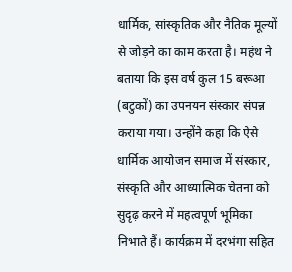धार्मिक, सांस्कृतिक और नैतिक मूल्यों से जोड़ने का काम करता है। महंथ ने बताया कि इस वर्ष कुल 15 बरूआ (बटुकों) का उपनयन संस्कार संपन्न कराया गया। उन्होंने कहा कि ऐसे धार्मिक आयोजन समाज में संस्कार, संस्कृति और आध्यात्मिक चेतना को सुदृढ़ करने में महत्वपूर्ण भूमिका निभाते हैं। कार्यक्रम में दरभंगा सहित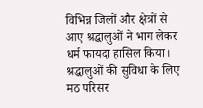विभिन्न जिलों और क्षेत्रों से आए श्रद्धालुओं ने भाग लेकर धर्म फायदा हासिल किया। श्रद्धालुओं की सुविधा के लिए मठ परिसर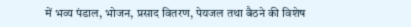में भव्य पंडाल, भोजन, प्रसाद वितरण, पेयजल तथा बैठने की विशेष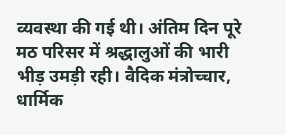व्यवस्था की गई थी। अंतिम दिन पूरे मठ परिसर में श्रद्धालुओं की भारी भीड़ उमड़ी रही। वैदिक मंत्रोच्चार, धार्मिक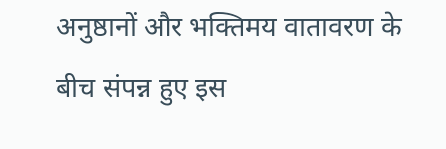अनुष्ठानों और भक्तिमय वातावरण के बीच संपन्न हुए इस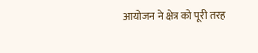आयोजन ने क्षेत्र को पूरी तरह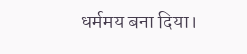धर्ममय बना दिया।